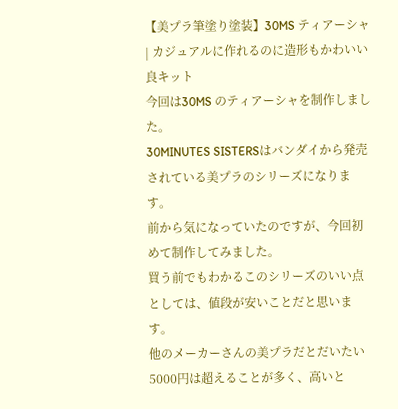【美プラ筆塗り塗装】30MS ティアーシャ | カジュアルに作れるのに造形もかわいい良キット
今回は30MS のティアーシャを制作しました。
30MINUTES SISTERSはバンダイから発売されている美プラのシリーズになります。
前から気になっていたのですが、今回初めて制作してみました。
買う前でもわかるこのシリーズのいい点としては、値段が安いことだと思います。
他のメーカーさんの美プラだとだいたい5000円は超えることが多く、高いと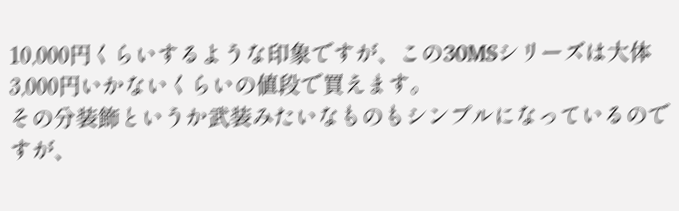10,000円くらいするような印象ですが、この30MSシリーズは大体3,000円いかないくらいの値段で買えます。
その分装飾というか武装みたいなものもシンプルになっているのですが、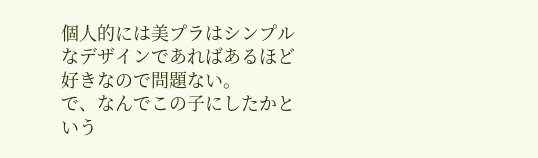個人的には美プラはシンプルなデザインであればあるほど好きなので問題ない。
で、なんでこの子にしたかという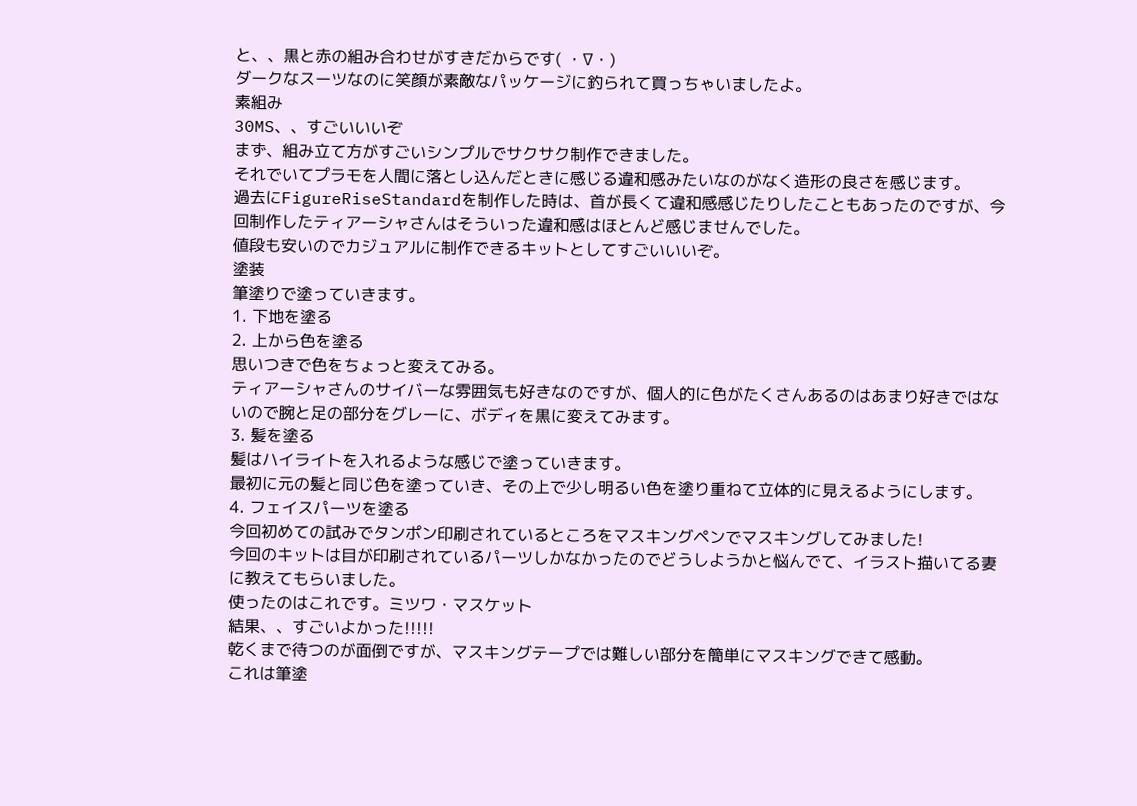と、、黒と赤の組み合わせがすきだからです( ・∇・)
ダークなスーツなのに笑顔が素敵なパッケージに釣られて買っちゃいましたよ。
素組み
30MS、、すごいいいぞ
まず、組み立て方がすごいシンプルでサクサク制作できました。
それでいてプラモを人間に落とし込んだときに感じる違和感みたいなのがなく造形の良さを感じます。
過去にFigureRiseStandardを制作した時は、首が長くて違和感感じたりしたこともあったのですが、今回制作したティアーシャさんはそういった違和感はほとんど感じませんでした。
値段も安いのでカジュアルに制作できるキットとしてすごいいいぞ。
塗装
筆塗りで塗っていきます。
1. 下地を塗る
2. 上から色を塗る
思いつきで色をちょっと変えてみる。
ティアーシャさんのサイバーな雰囲気も好きなのですが、個人的に色がたくさんあるのはあまり好きではないので腕と足の部分をグレーに、ボディを黒に変えてみます。
3. 髪を塗る
髪はハイライトを入れるような感じで塗っていきます。
最初に元の髪と同じ色を塗っていき、その上で少し明るい色を塗り重ねて立体的に見えるようにします。
4. フェイスパーツを塗る
今回初めての試みでタンポン印刷されているところをマスキングペンでマスキングしてみました!
今回のキットは目が印刷されているパーツしかなかったのでどうしようかと悩んでて、イラスト描いてる妻に教えてもらいました。
使ったのはこれです。ミツワ・マスケット
結果、、すごいよかった!!!!!
乾くまで待つのが面倒ですが、マスキングテープでは難しい部分を簡単にマスキングできて感動。
これは筆塗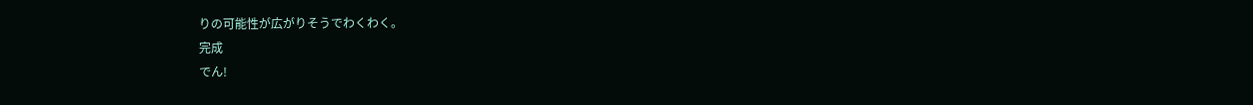りの可能性が広がりそうでわくわく。
完成
でん!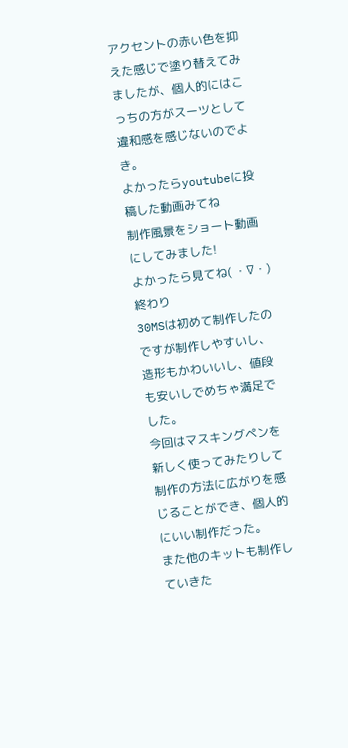アクセントの赤い色を抑えた感じで塗り替えてみましたが、個人的にはこっちの方がスーツとして違和感を感じないのでよき。
よかったらyoutubeに投稿した動画みてね
制作風景をショート動画にしてみました!
よかったら見てね( ・∇・)
終わり
30MSは初めて制作したのですが制作しやすいし、造形もかわいいし、値段も安いしでめちゃ満足でした。
今回はマスキングペンを新しく使ってみたりして制作の方法に広がりを感じることができ、個人的にいい制作だった。
また他のキットも制作していきた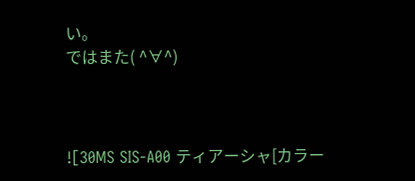い。
ではまた( ^∀^)



![30MS SIS-A00 ティアーシャ[カラー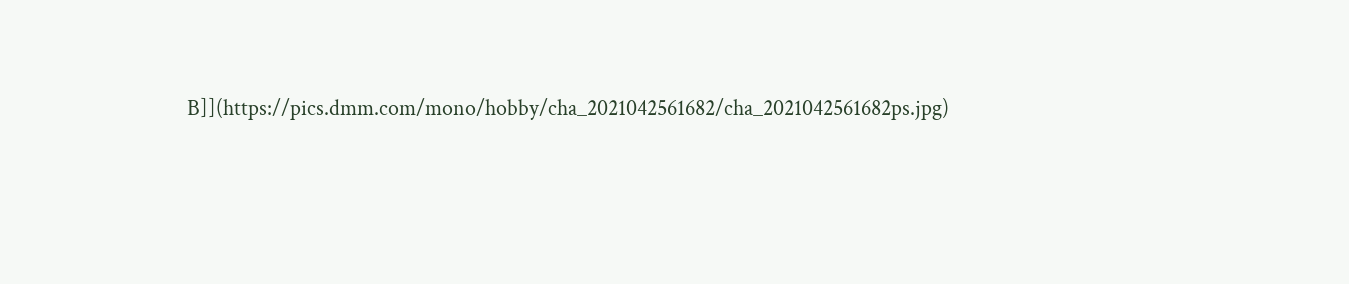B]](https://pics.dmm.com/mono/hobby/cha_2021042561682/cha_2021042561682ps.jpg)